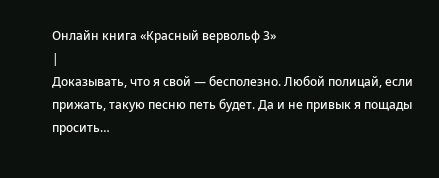Онлайн книга «Красный вервольф 3»
|
Доказывать, что я свой — бесполезно. Любой полицай, если прижать, такую песню петь будет. Да и не привык я пощады просить…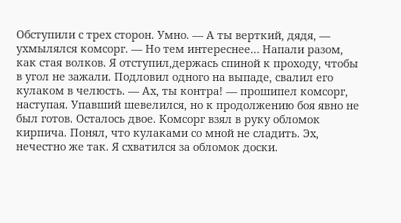Обступили с трех сторон. Умно. — А ты верткий, дядя, — ухмылялся комсорг. — Но тем интереснее… Напали разом, как стая волков. Я отступил,держась спиной к проходу, чтобы в угол не зажали. Подловил одного на выпаде, свалил его кулаком в челюсть. — Ах, ты контра! — прошипел комсорг, наступая. Упавший шевелился, но к продолжению боя явно не был готов. Осталось двое. Комсорг взял в руку обломок кирпича. Понял, что кулаками со мной не сладить. Эх, нечестно же так. Я схватился за обломок доски.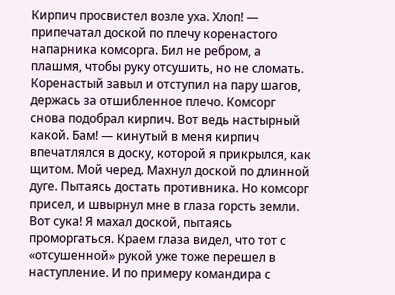Кирпич просвистел возле уха. Хлоп! — припечатал доской по плечу коренастого напарника комсорга. Бил не ребром, а плашмя, чтобы руку отсушить, но не сломать. Коренастый завыл и отступил на пару шагов, держась за отшибленное плечо. Комсорг снова подобрал кирпич. Вот ведь настырный какой. Бам! — кинутый в меня кирпич впечатлялся в доску, которой я прикрылся, как щитом. Мой черед. Махнул доской по длинной дуге. Пытаясь достать противника. Но комсорг присел, и швырнул мне в глаза горсть земли. Вот сука! Я махал доской, пытаясь проморгаться. Краем глаза видел, что тот с «отсушенной» рукой уже тоже перешел в наступление. И по примеру командира с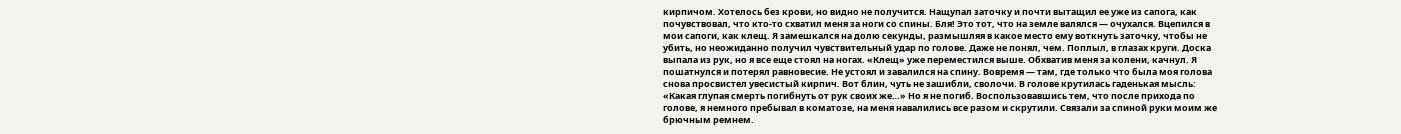кирпичом. Хотелось без крови, но видно не получится. Нащупал заточку и почти вытащил ее уже из сапога, как почувствовал, что кто-то схватил меня за ноги со спины. Бля! Это тот, что на земле валялся — очухался. Вцепился в мои сапоги, как клещ. Я замешкался на долю секунды, размышляя в какое место ему воткнуть заточку, чтобы не убить, но неожиданно получил чувствительный удар по голове. Даже не понял, чем. Поплыл, в глазах круги. Доска выпала из рук, но я все еще стоял на ногах. «Клещ» уже переместился выше. Обхватив меня за колени, качнул. Я пошатнулся и потерял равновесие. Не устоял и завалился на спину. Вовремя — там, где только что была моя голова снова просвистел увесистый кирпич. Вот блин, чуть не зашибли, сволочи. В голове крутилась гаденькая мысль: «Какая глупая смерть погибнуть от рук своих же…» Но я не погиб. Воспользовавшись тем, что после прихода по голове, я немного пребывал в коматозе, на меня навалились все разом и скрутили. Связали за спиной руки моим же брючным ремнем.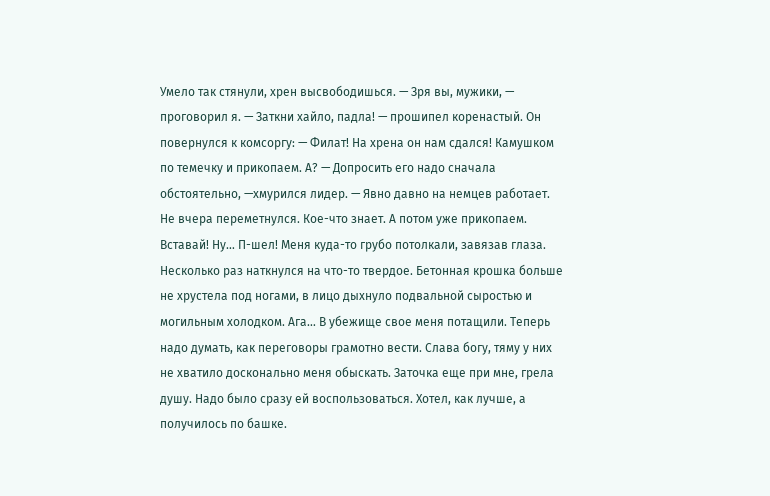Умело так стянули, хрен высвободишься. — Зря вы, мужики, — проговорил я. — Заткни хайло, падла! — прошипел коренастый. Он повернулся к комсоргу: — Филат! На хрена он нам сдался! Камушком по темечку и прикопаем. А? — Допросить его надо сначала обстоятельно, —хмурился лидер. — Явно давно на немцев работает. Не вчера переметнулся. Кое-что знает. А потом уже прикопаем. Вставай! Ну… П-шел! Меня куда-то грубо потолкали, завязав глаза. Несколько раз наткнулся на что-то твердое. Бетонная крошка больше не хрустела под ногами, в лицо дыхнуло подвальной сыростью и могильным холодком. Ага… В убежище свое меня потащили. Теперь надо думать, как переговоры грамотно вести. Слава богу, тяму у них не хватило досконально меня обыскать. Заточка еще при мне, грела душу. Надо было сразу ей воспользоваться. Хотел, как лучше, а получилось по башке.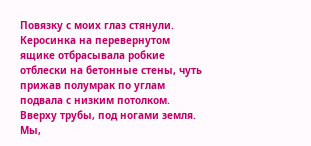Повязку с моих глаз стянули. Керосинка на перевернутом ящике отбрасывала робкие отблески на бетонные стены, чуть прижав полумрак по углам подвала с низким потолком. Вверху трубы, под ногами земля. Мы,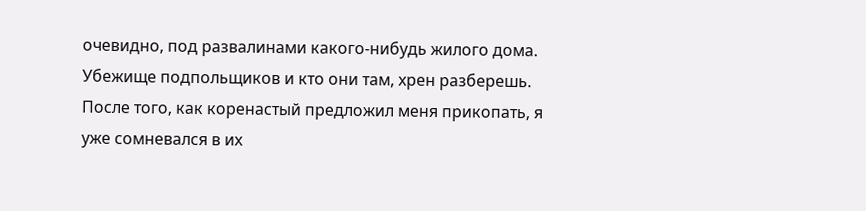очевидно, под развалинами какого-нибудь жилого дома. Убежище подпольщиков и кто они там, хрен разберешь. После того, как коренастый предложил меня прикопать, я уже сомневался в их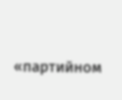«партийном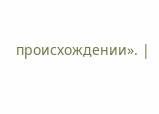происхождении». |